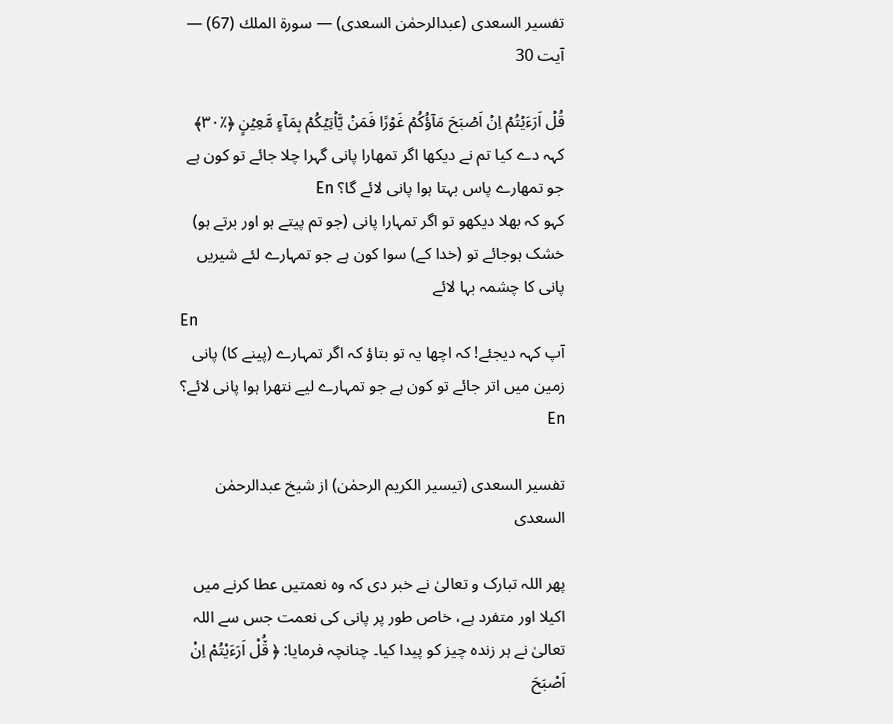تفسیر السعدی (عبدالرحمٰن السعدی) — سورۃ الملك (67) — آیت 30

قُلۡ اَرَءَیۡتُمۡ اِنۡ اَصۡبَحَ مَآؤُکُمۡ غَوۡرًا فَمَنۡ یَّاۡتِیۡکُمۡ بِمَآءٍ مَّعِیۡنٍ ﴿٪۳۰﴾
کہہ دے کیا تم نے دیکھا اگر تمھارا پانی گہرا چلا جائے تو کون ہے جو تمھارے پاس بہتا ہوا پانی لائے گا؟ En
کہو کہ بھلا دیکھو تو اگر تمہارا پانی (جو تم پیتے ہو اور برتے ہو) خشک ہوجائے تو (خدا کے) سوا کون ہے جو تمہارے لئے شیریں پانی کا چشمہ بہا لائے
En
آپ کہہ دیجئے! کہ اچھا یہ تو بتاؤ کہ اگر تمہارے (پینے کا) پانی زمین میں اتر جائے تو کون ہے جو تمہارے لیے نتھرا ہوا پانی لائے؟ En

تفسیر السعدی (تیسیر الکریم الرحمٰن) از شیخ عبدالرحمٰن السعدی

پھر اللہ تبارک و تعالیٰ نے خبر دی کہ وہ نعمتیں عطا کرنے میں اکیلا اور متفرد ہے، خاص طور پر پانی کی نعمت جس سے اللہ تعالیٰ نے ہر زندہ چیز کو پیدا کیا۔ چنانچہ فرمایا: ﴿ قُ٘لْ اَرَءَیْتُمْ اِنْ اَصْبَحَ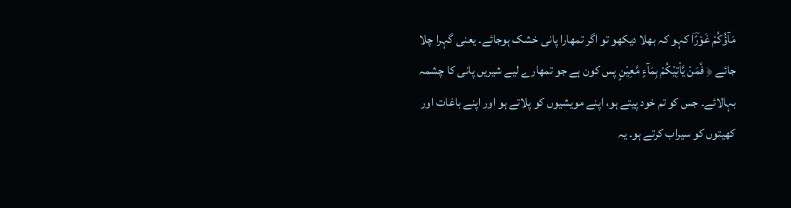مَآؤُكُمْ غَوْرًؔا کہو کہ بھلا دیکھو تو اگر تمھارا پانی خشک ہوجائے۔ یعنی گہرا چلا جائے ﴿ فَ٘مَنْ یَّاْتِیْكُمْ بِمَآءٍ مَّعِیْنٍ پس کون ہے جو تمھارے لیے شیریں پانی کا چشمہ بہالائے۔ جس کو تم خود پیتے ہو، اپنے مویشیوں کو پلاتے ہو اور اپنے باغات اور کھیتوں کو سیراب کرتے ہو۔ یہ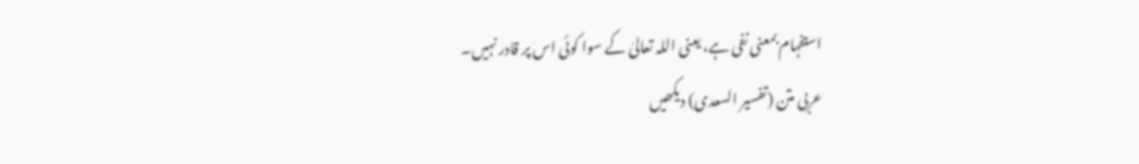استفہام بمعنی نفی ہے، یعنی اللہ تعالیٰ کے سوا کوئی اس پر قادر نہیں۔
عربی متن (تفسیر السعدی) دیکھیں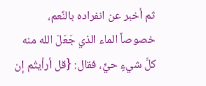ثم أخبر عن انفراده بالنِّعم، خصوصاً الماء الذي جَعَلَ الله منه كلَّ شيءٍ حيٍّ، فقال: {قل أرأيتُم إن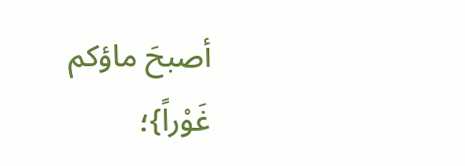أصبحَ ماؤكم غَوْراً}؛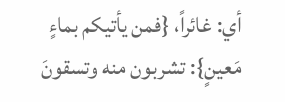أي: غائراً، {فمن يأتيكم بماءٍ مَعينٍ}: تشربون منه وتسقونَ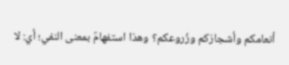أنعامكم وأشجارَكم وزُروعكم؟ وهذا استفهامٌ بمعنى النفي؛ أي: لا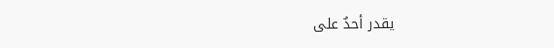يقدر أحدٌ على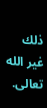ذلك غير الله تعالى.